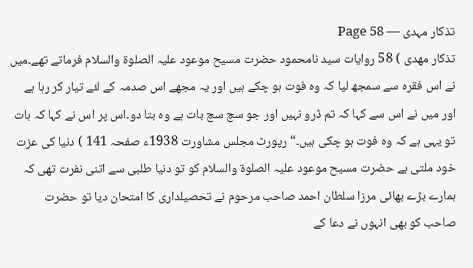تذکار مہدی — Page 58
تذکار مهدی ) 58 روایات سید نامحمود حضرت مسیح موعود علیہ الصلوۃ والسلام فرماتے تھے۔میں نے اس فقرہ سے سمجھ لیا کہ وہ فوت ہو چکے ہیں اور یہ مجھے اس صدمہ کے لئے تیار کر رہا ہے اور میں نے اس سے کہا کہ تم ڈرو نہیں اور جو سچ سچ بات ہے وہ بتا دو۔اس پر اس نے کہا کہ بات تو یہی ہے کہ وہ فوت ہو چکی ہیں۔“ رپورٹ مجلس مشاورت 1938ء صفحہ 141 ) دنیا کی عزت خود ملتی ہے حضرت مسیح موعود علیہ الصلوۃ والسلام کو تو دنیا طلبی سے اتنی نفرت تھی کہ ہمارے بڑے بھائی مرزا سلطان احمد صاحب مرحوم نے تحصیلداری کا امتحان دیا تو حضرت صاحب کو بھی انہوں نے دعا کے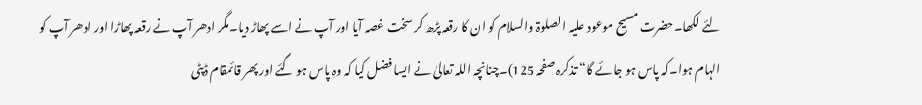لئے لکھا۔حضرت مسیح موعود علیہ الصلوۃ والسلام کو ان کا رقعہ پڑھ کر سخت غصہ آیا اور آپ نے اسے پھاڑ دیا۔مگر ادھر آپ نے رقعہ پھاڑا اور ادھر آپ کو الہام ہوا۔کہ پاس ہو جائے گا“ تذکرہ صفحہ 125)۔چنانچہ اللہ تعالیٰ نے ایسا فضل کیا کہ وہ پاس ہو گئے اور پھر قائمقام ڈپٹی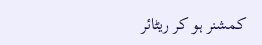کمشنر ہو کر ریٹائر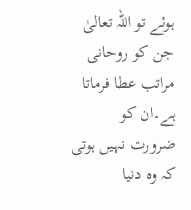ہوئے تو اللہ تعالیٰ جن کو روحانی مراتب عطا فرماتا ہے۔ان کو ضرورت نہیں ہوتی کہ وہ دنیا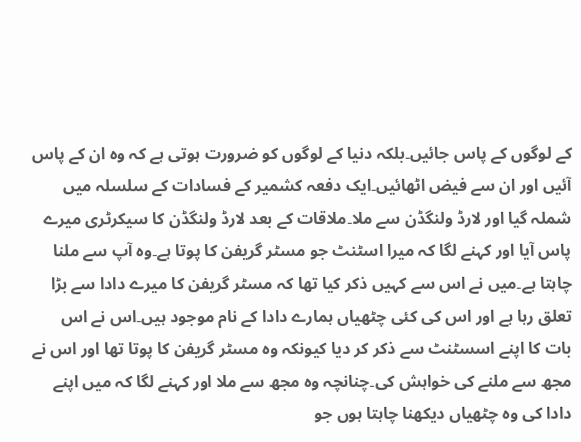کے لوگوں کے پاس جائیں۔بلکہ دنیا کے لوگوں کو ضرورت ہوتی ہے کہ وہ ان کے پاس آئیں اور ان سے فیض اٹھائیں۔ایک دفعہ کشمیر کے فسادات کے سلسلہ میں شملہ گیا اور لارڈ ولنگڈن سے ملا۔ملاقات کے بعد لارڈ ولنگڈن کا سیکرٹری میرے پاس آیا اور کہنے لگا کہ میرا اسٹنٹ جو مسٹر گریفن کا پوتا ہے۔وہ آپ سے ملنا چاہتا ہے۔میں نے اس سے کہیں ذکر کیا تھا کہ مسٹر گریفن کا میرے دادا سے بڑا تعلق رہا ہے اور اس کی کئی چٹھیاں ہمارے دادا کے نام موجود ہیں۔اس نے اس بات کا اپنے اسسٹنٹ سے ذکر کر دیا کیونکہ وہ مسٹر گریفن کا پوتا تھا اور اس نے مجھ سے ملنے کی خواہش کی۔چنانچہ وہ مجھ سے ملا اور کہنے لگا کہ میں اپنے دادا کی وہ چٹھیاں دیکھنا چاہتا ہوں جو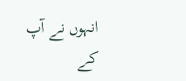انہوں نے آپ کے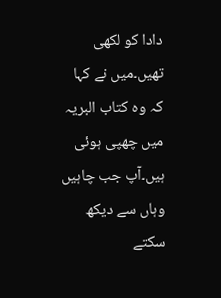دادا کو لکھی تھیں۔میں نے کہا کہ وہ کتاب البریہ میں چھپی ہوئی ہیں۔آپ جب چاہیں وہاں سے دیکھ سکتے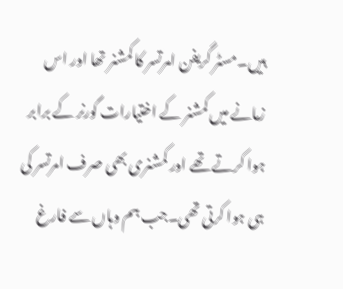ہیں۔مسٹر گریفن امرتسر کا کمشنر تھا اور اس زمانے میں کمشنر کے اختیارات گورنر کے برابر ہوا کرتے تھے اور کمشنری بھی صرف امرتسر کی ہی ہوا کرتی تھی۔جب ہم وہاں سے فارغ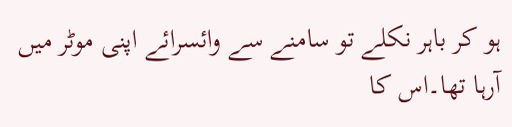ہو کر باہر نکلے تو سامنے سے وائسرائے اپنی موٹر میں آرہا تھا۔اس کا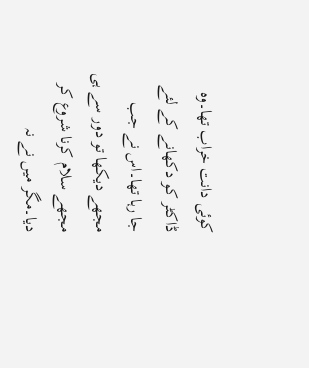کوئی دانت خراب تھا۔وہ ڈاکٹر کو دکھانے کے لئے جا رہا تھا۔اس نے جب مجھے دیکھا تو دور سے ہی مجھے سلام کرنا شروع کر دیا۔مگر میں نے نہ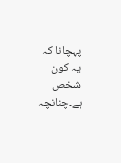پہچانا کہ یہ کون شخص ہے۔چنانچہ